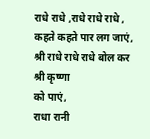राधे राधे ,राधे राधे राधे ,
कहते कहते पार लग जाएं,
श्री राधे राधे राधे बोल कर
श्री कृष्णा
को पाएं,
राधा रानी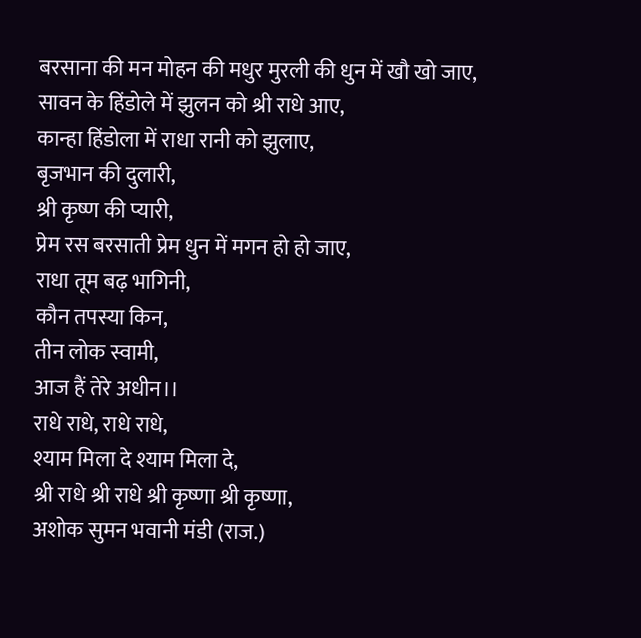बरसाना की मन मोहन की मधुर मुरली की धुन में खौ खो जाए,
सावन के हिंडोले में झुलन को श्री राधे आए,
कान्हा हिंडोला में राधा रानी को झुलाए,
बृजभान की दुलारी,
श्री कृष्ण की प्यारी,
प्रेम रस बरसाती प्रेम धुन में मगन हो हो जाए,
राधा तूम बढ़ भागिनी,
कौन तपस्या किन,
तीन लोक स्वामी,
आज हैं तेरे अधीन।।
राधे राधे, राधे राधे,
श्याम मिला दे श्याम मिला दे,
श्री राधे श्री राधे श्री कृष्णा श्री कृष्णा,
अशोक सुमन भवानी मंडी (राज.)